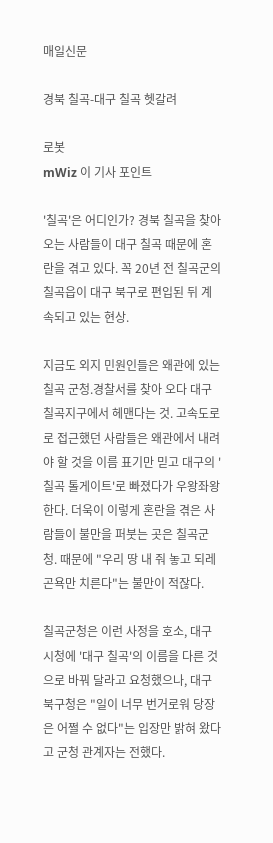매일신문

경북 칠곡-대구 칠곡 헷갈려

로봇
mWiz 이 기사 포인트

'칠곡'은 어디인가? 경북 칠곡을 찾아 오는 사람들이 대구 칠곡 때문에 혼란을 겪고 있다. 꼭 20년 전 칠곡군의 칠곡읍이 대구 북구로 편입된 뒤 계속되고 있는 현상.

지금도 외지 민원인들은 왜관에 있는 칠곡 군청.경찰서를 찾아 오다 대구 칠곡지구에서 헤맨다는 것. 고속도로로 접근했던 사람들은 왜관에서 내려야 할 것을 이름 표기만 믿고 대구의 '칠곡 톨게이트'로 빠졌다가 우왕좌왕 한다. 더욱이 이렇게 혼란을 겪은 사람들이 불만을 퍼붓는 곳은 칠곡군청. 때문에 "우리 땅 내 줘 놓고 되레 곤욕만 치른다"는 불만이 적잖다.

칠곡군청은 이런 사정을 호소, 대구시청에 '대구 칠곡'의 이름을 다른 것으로 바꿔 달라고 요청했으나, 대구 북구청은 "일이 너무 번거로워 당장은 어쩔 수 없다"는 입장만 밝혀 왔다고 군청 관계자는 전했다.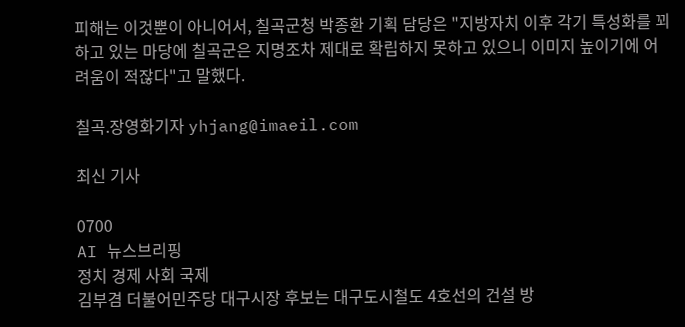피해는 이것뿐이 아니어서, 칠곡군청 박종환 기획 담당은 "지방자치 이후 각기 특성화를 꾀하고 있는 마당에 칠곡군은 지명조차 제대로 확립하지 못하고 있으니 이미지 높이기에 어려움이 적잖다"고 말했다.

칠곡.장영화기자 yhjang@imaeil.com

최신 기사

0700
AI 뉴스브리핑
정치 경제 사회 국제
김부겸 더불어민주당 대구시장 후보는 대구도시철도 4호선의 건설 방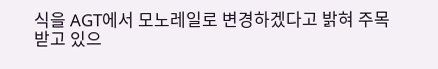식을 AGT에서 모노레일로 변경하겠다고 밝혀 주목받고 있으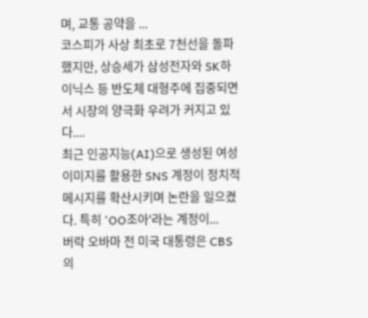며, 교통 공약을 ...
코스피가 사상 최초로 7천선을 돌파했지만, 상승세가 삼성전자와 SK하이닉스 등 반도체 대형주에 집중되면서 시장의 양극화 우려가 커지고 있다....
최근 인공지능(AI)으로 생성된 여성 이미지를 활용한 SNS 계정이 정치적 메시지를 확산시키며 논란을 일으켰다. 특히 'OO조아'라는 계정이...
버락 오바마 전 미국 대통령은 CBS의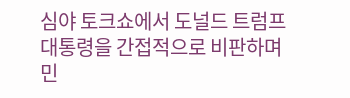심야 토크쇼에서 도널드 트럼프 대통령을 간접적으로 비판하며 민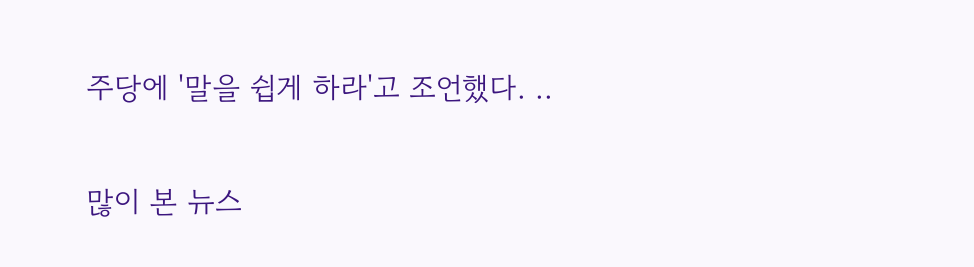주당에 '말을 쉽게 하라'고 조언했다. ..

많이 본 뉴스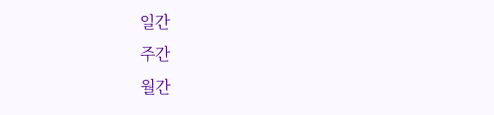일간
주간
월간